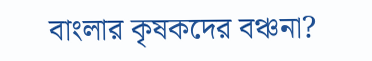বাংলার কৃষকদের বঞ্চনা?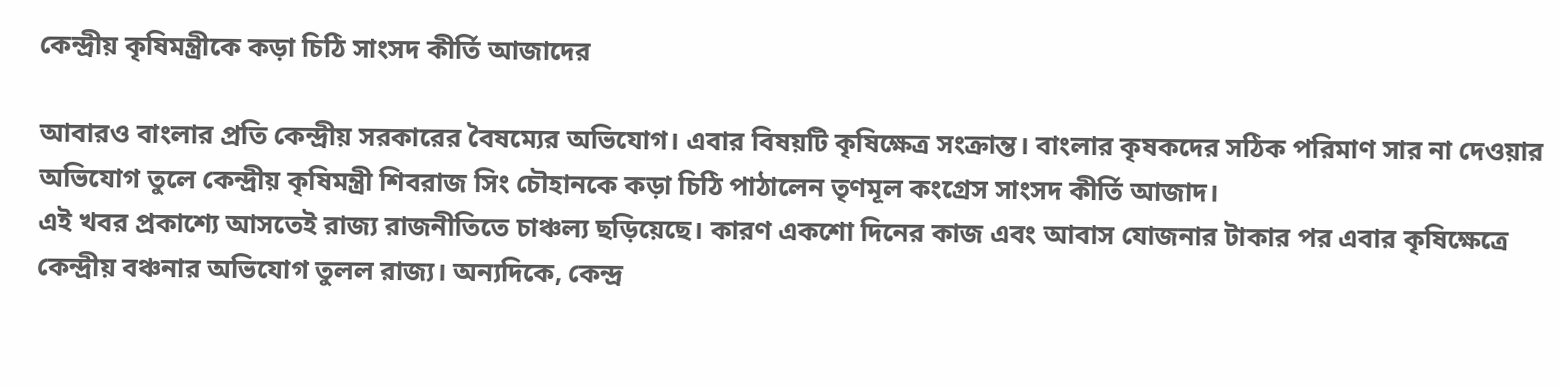কেন্দ্রীয় কৃষিমন্ত্রীকে কড়া চিঠি সাংসদ কীর্তি আজাদের

আবারও বাংলার প্রতি কেন্দ্রীয় সরকারের বৈষম্যের অভিযোগ। এবার বিষয়টি কৃষিক্ষেত্র সংক্রান্ত। বাংলার কৃষকদের সঠিক পরিমাণ সার না দেওয়ার অভিযোগ তুলে কেন্দ্রীয় কৃষিমন্ত্রী শিবরাজ সিং চৌহানকে কড়া চিঠি পাঠালেন তৃণমূল কংগ্রেস সাংসদ কীর্তি আজাদ।
এই খবর প্রকাশ্যে আসতেই রাজ্য রাজনীতিতে চাঞ্চল্য ছড়িয়েছে। কারণ একশো দিনের কাজ এবং আবাস যোজনার টাকার পর এবার কৃষিক্ষেত্রে কেন্দ্রীয় বঞ্চনার অভিযোগ তুলল রাজ্য। অন্যদিকে, কেন্দ্র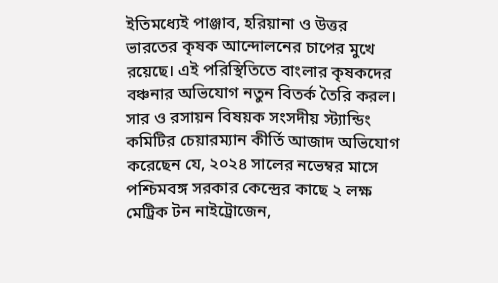ইতিমধ্যেই পাঞ্জাব, হরিয়ানা ও উত্তর ভারতের কৃষক আন্দোলনের চাপের মুখে রয়েছে। এই পরিস্থিতিতে বাংলার কৃষকদের বঞ্চনার অভিযোগ নতুন বিতর্ক তৈরি করল।
সার ও রসায়ন বিষয়ক সংসদীয় স্ট্যান্ডিং কমিটির চেয়ারম্যান কীর্তি আজাদ অভিযোগ করেছেন যে, ২০২৪ সালের নভেম্বর মাসে পশ্চিমবঙ্গ সরকার কেন্দ্রের কাছে ২ লক্ষ মেট্রিক টন নাইট্রোজেন,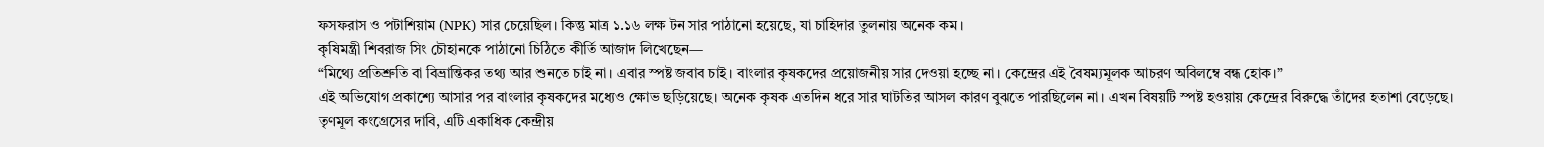ফসফরাস ও পটাশিয়াম (NPK) সার চেয়েছিল। কিন্তু মাত্র ১.১৬ লক্ষ টন সার পাঠানো হয়েছে, যা চাহিদার তুলনায় অনেক কম।
কৃষিমন্ত্রী শিবরাজ সিং চৌহানকে পাঠানো চিঠিতে কীর্তি আজাদ লিখেছেন—
“মিথ্যে প্রতিশ্রুতি বা বিভ্রান্তিকর তথ্য আর শুনতে চাই না। এবার স্পষ্ট জবাব চাই। বাংলার কৃষকদের প্রয়োজনীয় সার দেওয়া হচ্ছে না। কেন্দ্রের এই বৈষম্যমূলক আচরণ অবিলম্বে বন্ধ হোক।”
এই অভিযোগ প্রকাশ্যে আসার পর বাংলার কৃষকদের মধ্যেও ক্ষোভ ছড়িয়েছে। অনেক কৃষক এতদিন ধরে সার ঘাটতির আসল কারণ বুঝতে পারছিলেন না। এখন বিষয়টি স্পষ্ট হওয়ায় কেন্দ্রের বিরুদ্ধে তাঁদের হতাশা বেড়েছে।
তৃণমূল কংগ্রেসের দাবি, এটি একাধিক কেন্দ্রীয়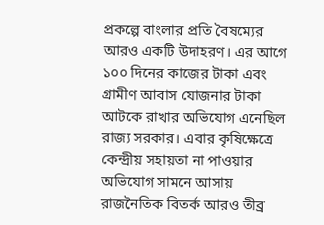প্রকল্পে বাংলার প্রতি বৈষম্যের আরও একটি উদাহরণ। এর আগে ১০০ দিনের কাজের টাকা এবং গ্রামীণ আবাস যোজনার টাকা আটকে রাখার অভিযোগ এনেছিল রাজ্য সরকার। এবার কৃষিক্ষেত্রে কেন্দ্রীয় সহায়তা না পাওয়ার অভিযোগ সামনে আসায় রাজনৈতিক বিতর্ক আরও তীব্র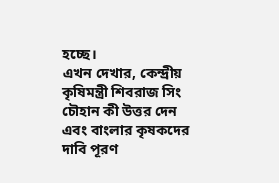হচ্ছে।
এখন দেখার, কেন্দ্রীয় কৃষিমন্ত্রী শিবরাজ সিং চৌহান কী উত্তর দেন এবং বাংলার কৃষকদের দাবি পূরণ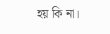হয় কি না।